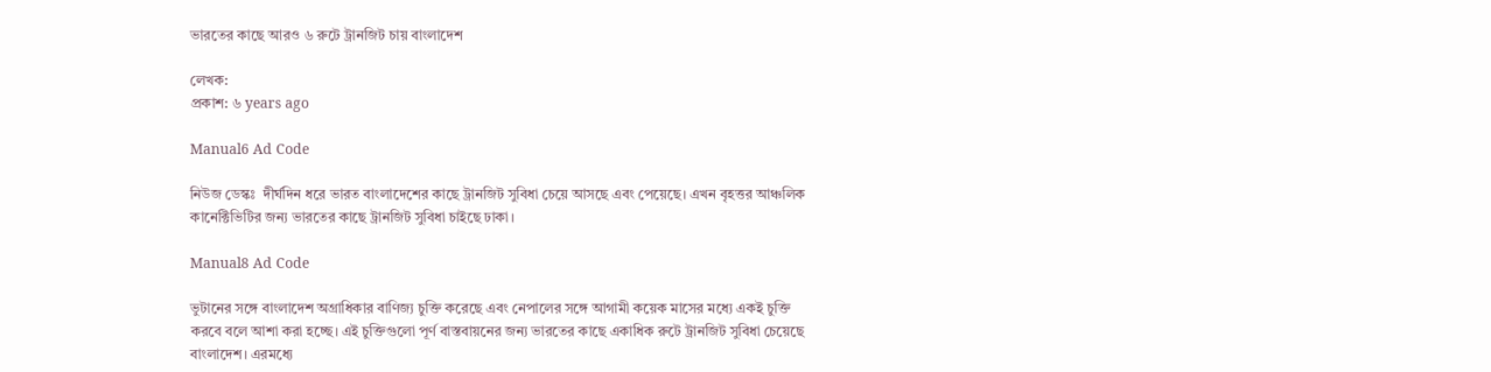ভারতের কাছে আরও ৬ রুটে ট্রানজিট চায় বাংলাদেশ

লেখক:
প্রকাশ: ৬ years ago

Manual6 Ad Code

নিউজ ডেস্কঃ  দীর্ঘদিন ধরে ভারত বাংলাদেশের কাছে ট্রানজিট সুবিধা চেয়ে আসছে এবং পেয়েছে। এখন বৃহত্তর আঞ্চলিক কানেক্টিভিটির জন্য ভারতের কাছে ট্রানজিট সুবিধা চাইছে ঢাকা।

Manual8 Ad Code

ভুটানের সঙ্গে বাংলাদেশ অগ্রাধিকার বাণিজ্য চুক্তি করেছে এবং নেপালের সঙ্গে আগামী কয়েক মাসের মধ্যে একই চুক্তি করবে বলে আশা করা হচ্ছে। এই চুক্তিগুলো পূর্ণ বাস্তবায়নের জন্য ভারতের কাছে একাধিক রুটে ট্রানজিট সুবিধা চেয়েছে বাংলাদেশ। এরমধ্যে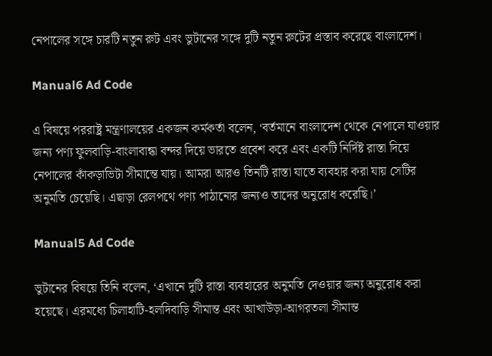নেপালের সঙ্গে চারটি নতুন রুট এবং ভুটানের সঙ্গে দুটি নতুন রুটের প্রস্তাব করেছে বাংলাদেশ।

Manual6 Ad Code

এ বিষয়ে পররাষ্ট্র মন্ত্রণালয়ের একজন কর্মকর্তা বলেন, ‘বর্তমানে বাংলাদেশ থেকে নেপালে যাওয়ার জন্য পণ্য ফুলবাড়ি-বাংলাবান্ধা বন্দর দিয়ে ভারতে প্রবেশ করে এবং একটি নির্দিষ্ট রাস্তা দিয়ে নেপালের কাঁকড়াভিটা সীমান্তে যায়। আমরা আরও তিনটি রাস্তা যাতে ব্যবহার করা যায় সেটির অনুমতি চেয়েছি। এছাড়া রেলপথে পণ্য পাঠানোর জন্যও তাদের অনুরোধ করেছি।’

Manual5 Ad Code

ভুটানের বিষয়ে তিনি বলেন, ‘এখানে দুটি রাস্তা ব্যবহারের অনুমতি দেওয়ার জন্য অনুরোধ করা হয়েছে। এরমধ্যে চিলাহাটি-হলদিবাড়ি সীমান্ত এবং আখাউড়া-আগরতলা সীমান্ত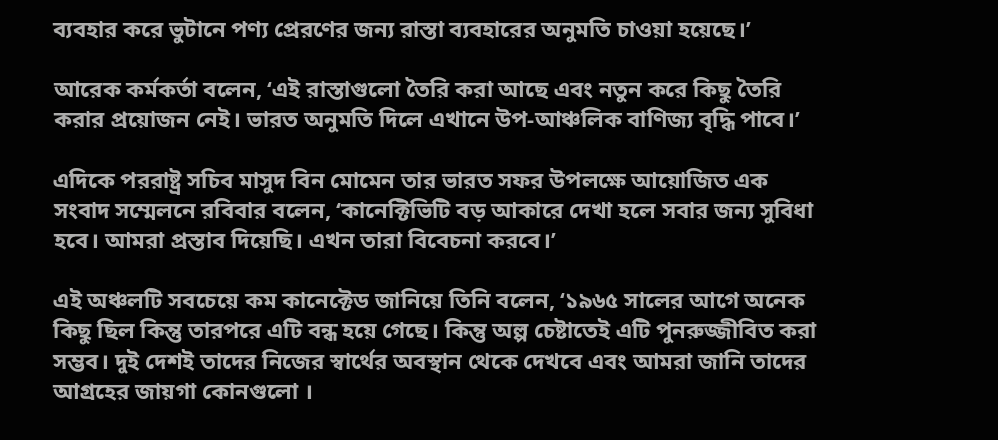ব্যবহার করে ভুটানে পণ্য প্রেরণের জন্য রাস্তা ব্যবহারের অনুমতি চাওয়া হয়েছে।’

আরেক কর্মকর্তা বলেন, ‘এই রাস্তাগুলো তৈরি করা আছে এবং নতুন করে কিছু তৈরি করার প্রয়োজন নেই। ভারত অনুমতি দিলে এখানে উপ-আঞ্চলিক বাণিজ্য বৃদ্ধি পাবে।’

এদিকে পররাষ্ট্র সচিব মাসুদ বিন মোমেন তার ভারত সফর উপলক্ষে আয়োজিত এক সংবাদ সম্মেলনে রবিবার বলেন, ‘কানেক্টিভিটি বড় আকারে দেখা হলে সবার জন্য সুবিধা হবে। আমরা প্রস্তাব দিয়েছি। এখন তারা বিবেচনা করবে।’

এই অঞ্চলটি সবচেয়ে কম কানেক্টেড জানিয়ে তিনি বলেন, ‘১৯৬৫ সালের আগে অনেক কিছু ছিল কিন্তু তারপরে এটি বন্ধ হয়ে গেছে। কিন্তু অল্প চেষ্টাতেই এটি পুনরুজ্জীবিত করা সম্ভব। দুই দেশই তাদের নিজের স্বার্থের অবস্থান থেকে দেখবে এবং আমরা জানি তাদের আগ্রহের জায়গা কোনগুলো ।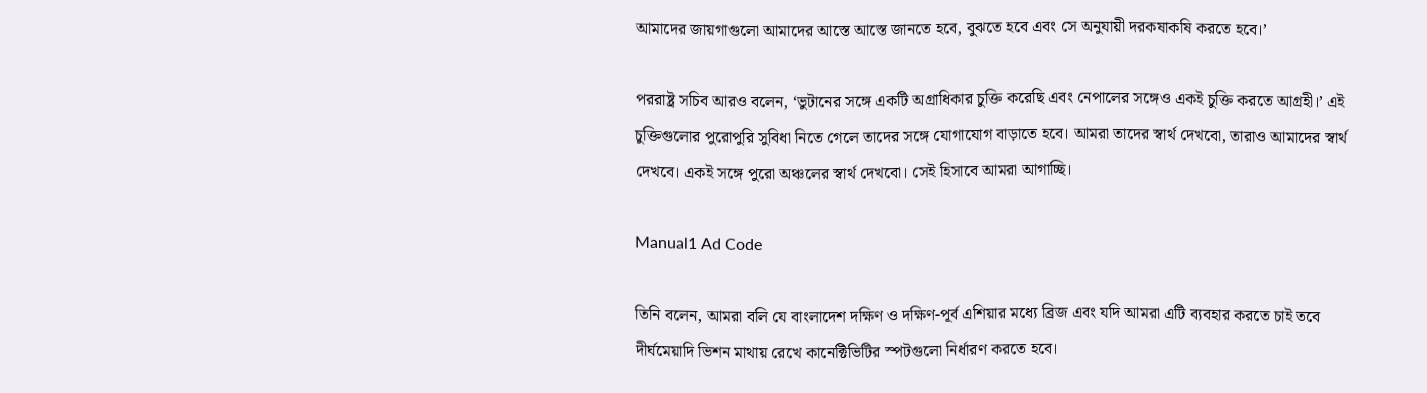আমাদের জায়গাগুলো আমাদের আস্তে আস্তে জানতে হবে, বুঝতে হবে এবং সে অনুযায়ী দরকষাকষি করতে হবে।’

পররাষ্ট্র সচিব আরও বলেন, ‘ভুটানের সঙ্গে একটি অগ্রাধিকার চুক্তি করেছি এবং নেপালের সঙ্গেও একই চুক্তি করতে আগ্রহী।’ এই চুক্তিগুলোর পুরোপুরি সুবিধা নিতে গেলে তাদের সঙ্গে যোগাযোগ বাড়াতে হবে। আমরা তাদের স্বার্থ দেখবো, তারাও আমাদের স্বার্থ দেখবে। একই সঙ্গে পুরো অঞ্চলের স্বার্থ দেখবো। সেই হিসাবে আমরা আগাচ্ছি।

Manual1 Ad Code

তিনি বলেন, আমরা বলি যে বাংলাদেশ দক্ষিণ ও দক্ষিণ-পূর্ব এশিয়ার মধ্যে ব্রিজ এবং যদি আমরা এটি ব্যবহার করতে চাই তবে দীর্ঘমেয়াদি ভিশন মাথায় রেখে কানেক্টিভিটির স্পটগুলো নির্ধারণ করতে হবে।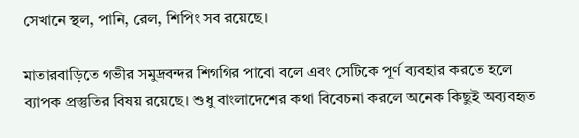সেখানে স্থল, পানি, রেল, শিপিং সব রয়েছে।

মাতারবাড়িতে গভীর সমুদ্রবন্দর শিগগির পাবো বলে এবং সেটিকে পূর্ণ ব্যবহার করতে হলে ব্যাপক প্রস্তুতির বিষয় রয়েছে। শুধু বাংলাদেশের কথা বিবেচনা করলে অনেক কিছুই অব্যবহৃত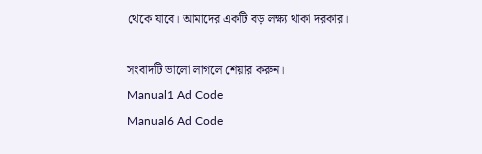থেকে যাবে। আমাদের একটি বড় লক্ষ্য থাকা দরকার।

সংবাদটি ভালো লাগলে শেয়ার করুন।
Manual1 Ad Code
Manual6 Ad Code